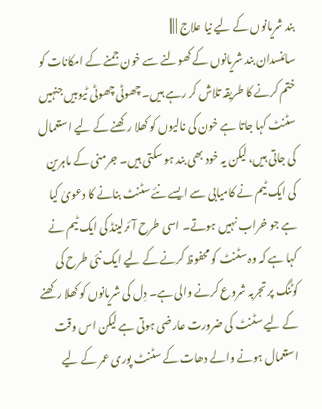بند شریانوں کے لیے نیا علاج | |||
سائنسدان بند شریانوں کے کھولنے سے خون جمنے کے امکانات کو ختم کرنے کا طریقہ تلاش کر رہے ہیں۔ چھوٹی چھوٹی ٹیوبیں جنہیں سٹنٹ کہا جاتا ہے خون کی نالیوں کو کھلا رکھنے کے لیے استعمال کی جاتی ہیں، لیکن یہ خود بھی بند ہو سکتی ہیں۔ جرمنی کے ماہرین کی ایک ٹیم نے کامیابی سے ایسے نئے سٹنٹ بنانے کا دعویٰ کیا ہے جو خراب نہیں ہوتے۔ اسی طرح آئرلینڈ کی ایک ٹیم نے کہا ہے کہ وہ سٹنٹ کو محفوظ کرنے کے لیے ایک نئی طرح کی کوٹنگ پر تجربہ شروع کرنے والی ہے۔ دِل کی شریانوں کو کھلا رکھنے کے لیے سٹنٹ کی ضرورت عارضی ہوتی ہے لیکن اس وقت استعمال ہونے والے دھات کے سٹنٹ پوری عمر کے لیے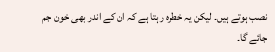نصب ہوتے ہیں۔ لیکن یہ خطرہ رہتا ہے کہ ان کے اندر بھی خون جم جائے گا۔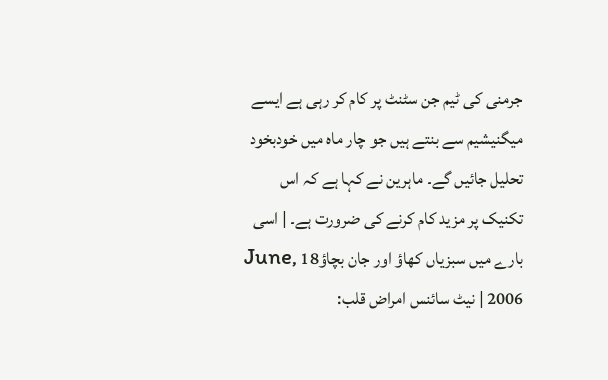جرمنی کی ٹیم جن سٹنٹ پر کام کر رہی ہے ایسے میگنیشیم سے بنتے ہیں جو چار ماہ میں خودبخود تحلیل جائیں گے۔ ماہرین نے کہا ہے کہ اس تکنیک پر مزید کام کرنے کی ضرورت ہے۔ | اسی بارے میں سبزیاں کھاؤ اور جان بچاؤ18 June, 2006 | نیٹ سائنس امراض قلب: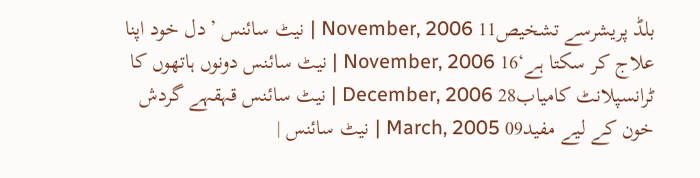بلڈ پریشرسے تشخیص11 November, 2006 | نیٹ سائنس ’دل خود اپنا علاج کر سکتا ہے‘16 November, 2006 | نیٹ سائنس دونوں ہاتھوں کا ٹرانسپلانٹ کامیاب28 December, 2006 | نیٹ سائنس قہقہے گردش خون کے لیے مفید09 March, 2005 | نیٹ سائنس |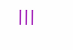|||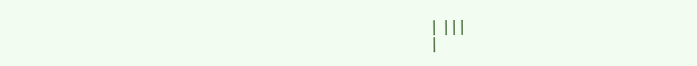| |||
|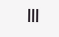|||